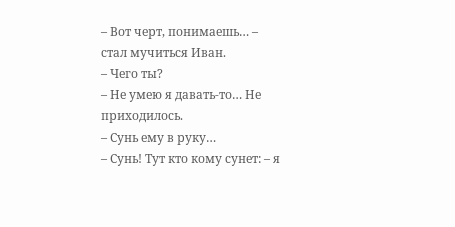– Вот черт, понимаешь… – стал мучиться Иван.
– Чего ты?
– Не умею я давать-то… Не приходилось.
– Сунь ему в руку…
– Сунь! Тут кто кому сунет: – я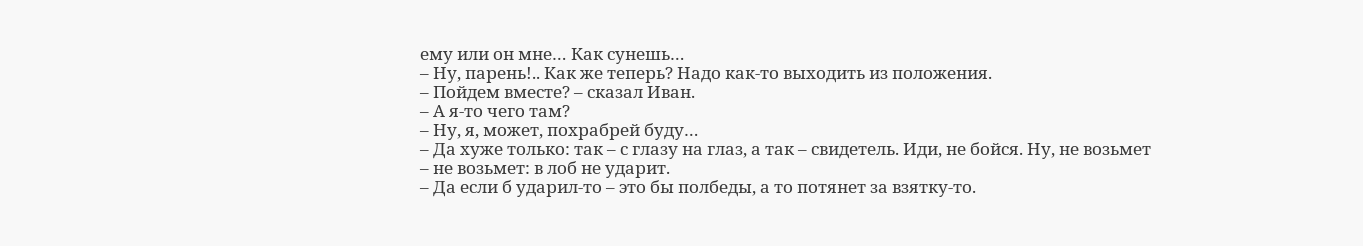ему или он мне… Как сунешь…
– Ну, парень!.. Как же теперь? Надо как-то выходить из положения.
– Пойдем вместе? – сказал Иван.
– А я-то чего там?
– Ну, я, может, похрабрей буду…
– Да хуже только: так – с глазу на глаз, а так – свидетель. Иди, не бойся. Ну, не возьмет – не возьмет: в лоб не ударит.
– Да если б ударил-то – это бы полбеды, а то потянет за взятку-то.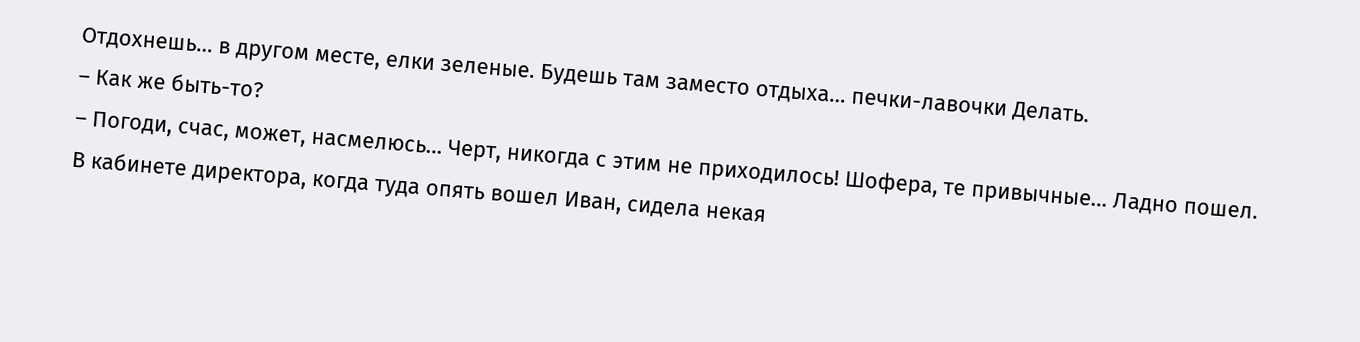Отдохнешь… в другом месте, елки зеленые. Будешь там заместо отдыха… печки-лавочки Делать.
– Как же быть-то?
– Погоди, счас, может, насмелюсь… Черт, никогда с этим не приходилось! Шофера, те привычные… Ладно пошел.
В кабинете директора, когда туда опять вошел Иван, сидела некая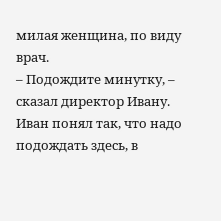милая женщина, по виду врач.
– Подождите минутку, – сказал директор Ивану.
Иван понял так, что надо подождать здесь, в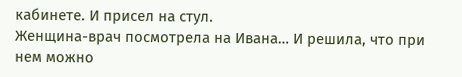кабинете. И присел на стул.
Женщина-врач посмотрела на Ивана… И решила, что при нем можно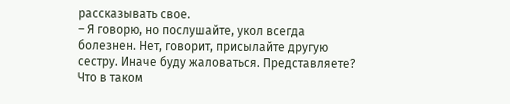рассказывать свое.
– Я говорю, но послушайте, укол всегда болезнен. Нет, говорит, присылайте другую сестру. Иначе буду жаловаться. Представляете? Что в таком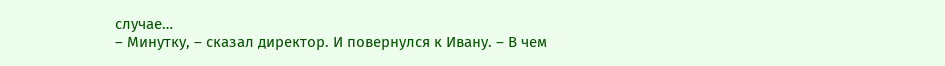случае…
– Минутку, – сказал директор. И повернулся к Ивану. – В чем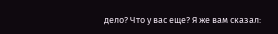дело? Что у вас еще? Я же вам сказал: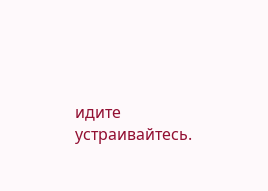идите устраивайтесь.